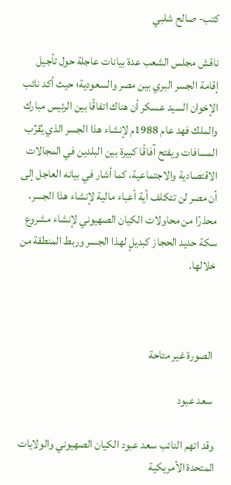كتب- صالح شلبي

ناقش مجلس الشعب عدة بيانات عاجلة حول تأجيل إقامة الجسر البري بين مصر والسعودية؛ حيث أكد نائب الإخوان السيد عسكر أن هناك اتفاقًا بين الرئيس مبارك والملك فهد عام 1988م لإنشاء هذا الجسر الذي يُقرِّب المسافات ويفتح آفاقًا كبيرة بين البلدين في المجالات الاقتصادية والاجتماعية، كما أشار في بيانه العاجل إلى أن مصر لن تتكلف أية أعباء مالية لإنشاء هذا الجسر، محذرًا من محاولات الكيان الصهيوني لإنشاء مشروع سكة حديد الحجاز كبديلٍ لهذا الجسر وربط المنطقة من خلالها.



 الصورة غير متاحة

 سعد عبود

وقد اتهم النائب سعد عبود الكيان الصهيوني والولايات المتحدة الأمريكية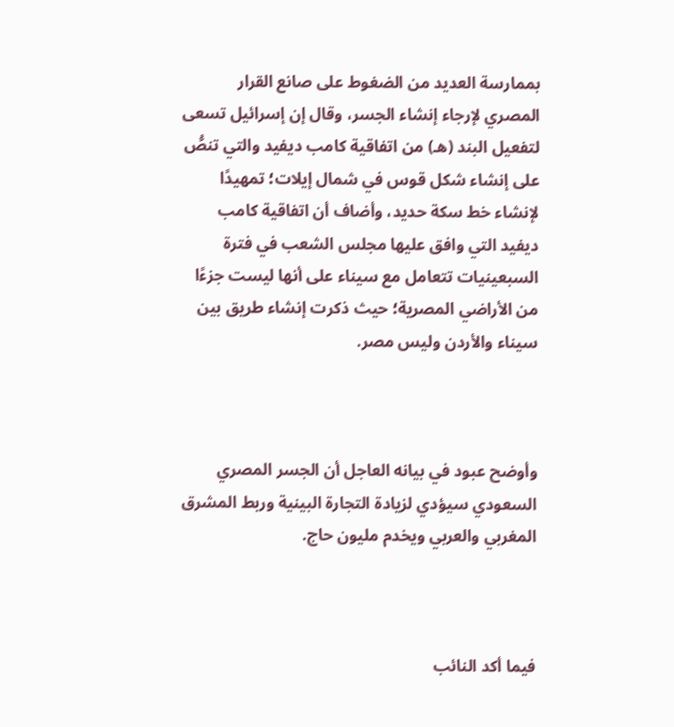بممارسة العديد من الضغوط على صانع القرار المصري لإرجاء إنشاء الجسر، وقال إن إسرائيل تسعى لتفعيل البند (هـ) من اتفاقية كامب ديفيد والتي تنصُّ على إنشاء شكل قوس في شمال إيلات؛ تمهيدًا لإنشاء خط سكة حديد، وأضاف أن اتفاقية كامب ديفيد التي وافق عليها مجلس الشعب في فترة السبعينيات تتعامل مع سيناء على أنها ليست جزءًا من الأراضي المصرية؛ حيث ذكرت إنشاء طريق بين سيناء والأردن وليس مصر.



وأوضح عبود في بيانه العاجل أن الجسر المصري السعودي سيؤدي لزيادة التجارة البينية وربط المشرق المغربي والعربي ويخدم مليون حاج.



فيما أكد النائب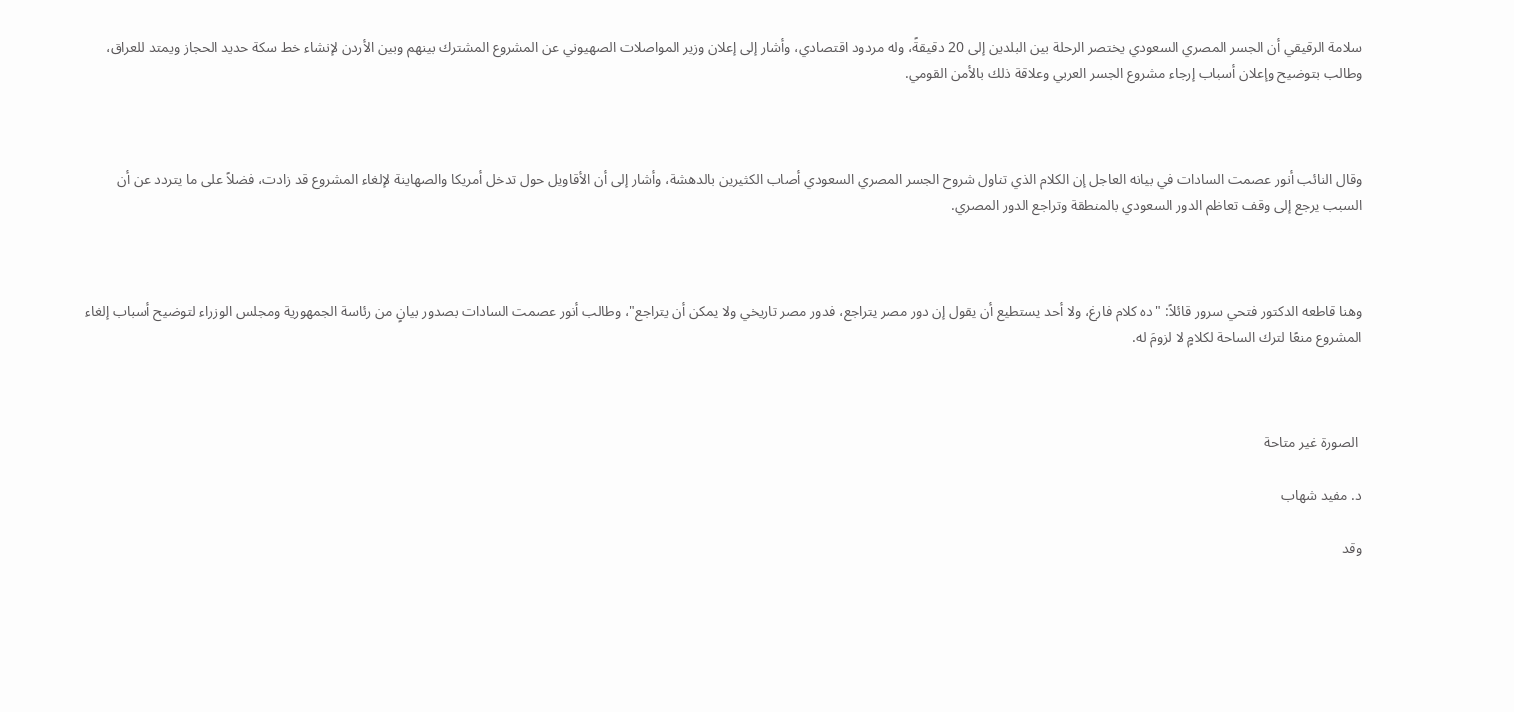سلامة الرقيقي أن الجسر المصري السعودي يختصر الرحلة بين البلدين إلى 20 دقيقةً، وله مردود اقتصادي، وأشار إلى إعلان وزير المواصلات الصهيوني عن المشروع المشترك بينهم وبين الأردن لإنشاء خط سكة حديد الحجاز ويمتد للعراق، وطالب بتوضيح وإعلان أسباب إرجاء مشروع الجسر العربي وعلاقة ذلك بالأمن القومي.



وقال النائب أنور عصمت السادات في بيانه العاجل إن الكلام الذي تناول شروح الجسر المصري السعودي أصاب الكثيرين بالدهشة، وأشار إلى أن الأقاويل حول تدخل أمريكا والصهاينة لإلغاء المشروع قد زادت، فضلاً على ما يتردد عن أن السبب يرجع إلى وقف تعاظم الدور السعودي بالمنطقة وتراجع الدور المصري.



وهنا قاطعه الدكتور فتحي سرور قائلاً: "ده كلام فارغ، ولا أحد يستطيع أن يقول إن دور مصر يتراجع، فدور مصر تاريخي ولا يمكن أن يتراجع"، وطالب أنور عصمت السادات بصدور بيانٍ من رئاسة الجمهورية ومجلس الوزراء لتوضيح أسباب إلغاء المشروع منعًا لترك الساحة لكلامٍ لا لزومَ له.



 الصورة غير متاحة

د. مفيد شهاب

وقد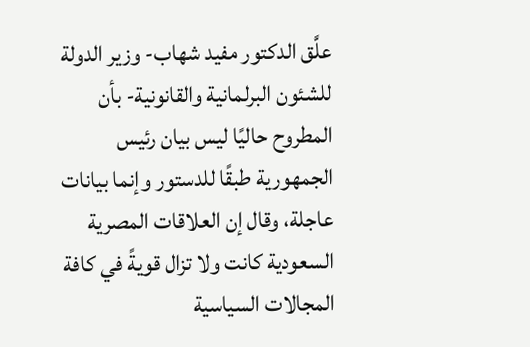علَّق الدكتور مفيد شهاب- وزير الدولة للشئون البرلمانية والقانونية- بأن المطروح حاليًا ليس بيان رئيس الجمهورية طبقًا للدستور وإنما بيانات عاجلة، وقال إن العلاقات المصرية السعودية كانت ولا تزال قويةً في كافة المجالات السياسية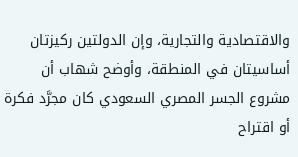والاقتصادية والتجارية، وإن الدولتين ركيزتان أساسيتان في المنطقة، وأوضح شهاب أن مشروع الجسر المصري السعودي كان مجرَّد فكرة أو اقتراح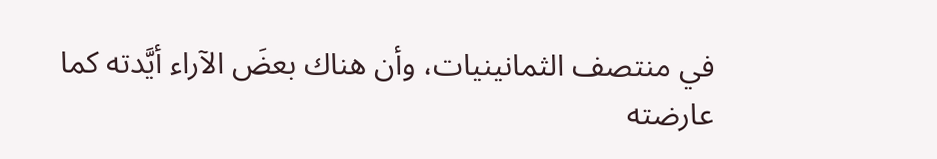في منتصف الثمانينيات، وأن هناك بعضَ الآراء أيَّدته كما عارضته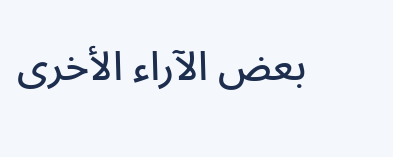بعض الآراء الأخرى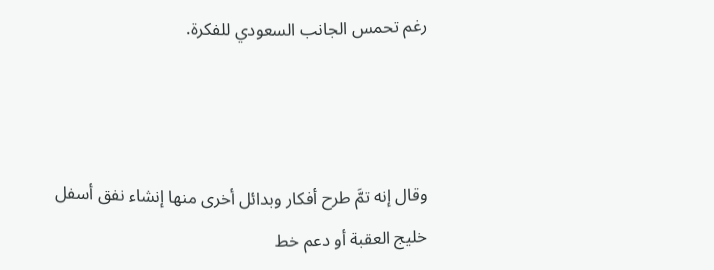رغم تحمس الجانب السعودي للفكرة.



وقال إنه تمَّ طرح أفكار وبدائل أخرى منها إنشاء نفق أسفل خليج العقبة أو دعم خط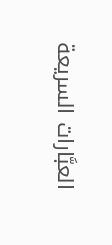العبَّارات السريعة